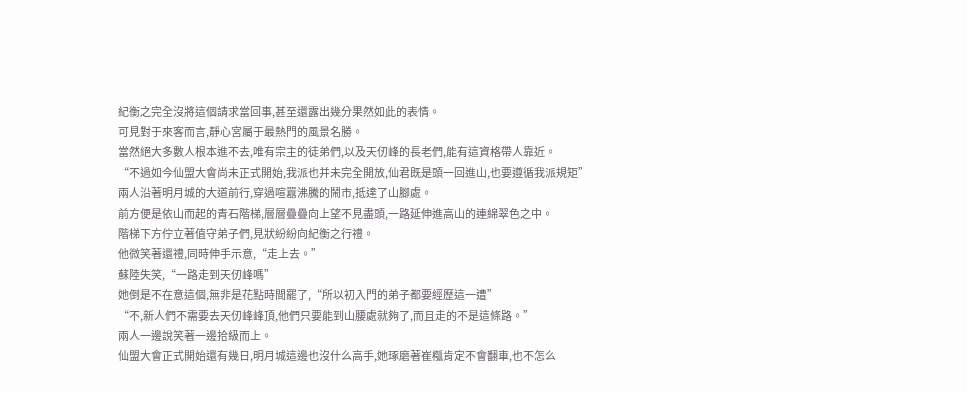紀衡之完全沒將這個請求當回事,甚至還露出幾分果然如此的表情。
可見對于來客而言,靜心宮屬于最熱門的風景名勝。
當然絕大多數人根本進不去,唯有宗主的徒弟們,以及天仞峰的長老們,能有這資格帶人靠近。
“不過如今仙盟大會尚未正式開始,我派也并未完全開放,仙君既是頭一回進山,也要遵循我派規矩”
兩人沿著明月城的大道前行,穿過喧囂沸騰的鬧市,抵達了山腳處。
前方便是依山而起的青石階梯,層層疊疊向上望不見盡頭,一路延伸進高山的連綿翠色之中。
階梯下方佇立著值守弟子們,見狀紛紛向紀衡之行禮。
他微笑著還禮,同時伸手示意,“走上去。”
蘇陸失笑,“一路走到天仞峰嗎”
她倒是不在意這個,無非是花點時間罷了,“所以初入門的弟子都要經歷這一遭”
“不,新人們不需要去天仞峰峰頂,他們只要能到山腰處就夠了,而且走的不是這條路。”
兩人一邊說笑著一邊拾級而上。
仙盟大會正式開始還有幾日,明月城這邊也沒什么高手,她琢磨著崔槬肯定不會翻車,也不怎么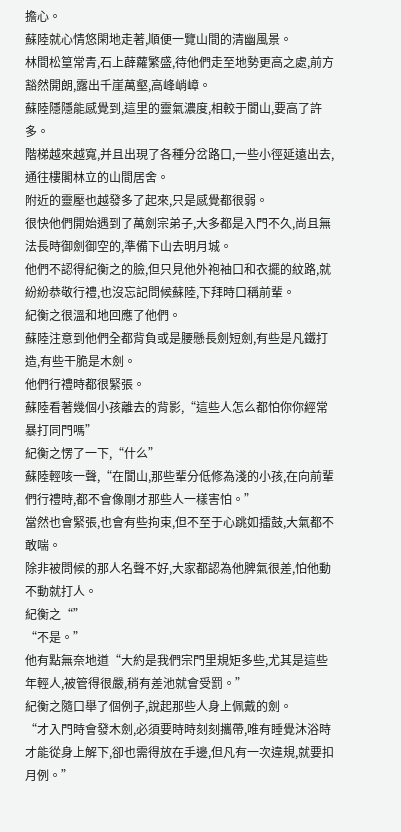擔心。
蘇陸就心情悠閑地走著,順便一覽山間的清幽風景。
林間松篁常青,石上薜蘿繁盛,待他們走至地勢更高之處,前方豁然開朗,露出千崖萬壑,高峰峭嶂。
蘇陸隱隱能感覺到,這里的靈氣濃度,相較于閬山,要高了許多。
階梯越來越寬,并且出現了各種分岔路口,一些小徑延遠出去,通往樓閣林立的山間居舍。
附近的靈壓也越發多了起來,只是感覺都很弱。
很快他們開始遇到了萬劍宗弟子,大多都是入門不久,尚且無法長時御劍御空的,準備下山去明月城。
他們不認得紀衡之的臉,但只見他外袍袖口和衣擺的紋路,就紛紛恭敬行禮,也沒忘記問候蘇陸,下拜時口稱前輩。
紀衡之很溫和地回應了他們。
蘇陸注意到他們全都背負或是腰懸長劍短劍,有些是凡鐵打造,有些干脆是木劍。
他們行禮時都很緊張。
蘇陸看著幾個小孩離去的背影,“這些人怎么都怕你你經常暴打同門嗎”
紀衡之愣了一下,“什么”
蘇陸輕咳一聲,“在閬山,那些輩分低修為淺的小孩,在向前輩們行禮時,都不會像剛才那些人一樣害怕。”
當然也會緊張,也會有些拘束,但不至于心跳如擂鼓,大氣都不敢喘。
除非被問候的那人名聲不好,大家都認為他脾氣很差,怕他動不動就打人。
紀衡之“”
“不是。”
他有點無奈地道“大約是我們宗門里規矩多些,尤其是這些年輕人,被管得很嚴,稍有差池就會受罰。”
紀衡之隨口舉了個例子,說起那些人身上佩戴的劍。
“才入門時會發木劍,必須要時時刻刻攜帶,唯有睡覺沐浴時才能從身上解下,卻也需得放在手邊,但凡有一次違規,就要扣月例。”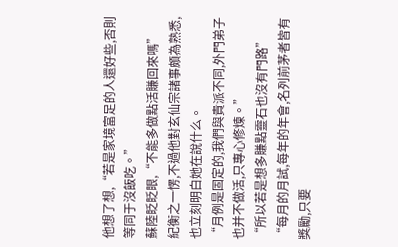他想了想,“若是家境富足的人還好些,否則等同于沒飯吃。”
蘇陸眨眨眼,“不能多做點活賺回來嗎”
紀衡之一愣,不過他對玄仙宗諸事頗為熟悉,也立刻明白她在說什么。
“月例是固定的,我們與貴派不同,外門弟子也并不做活,只專心修煉。”
“所以若是想多賺點靈石也沒有門路”
“每月的月試,每年的年會,名列前茅者皆有獎勵,只要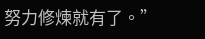努力修煉就有了。”